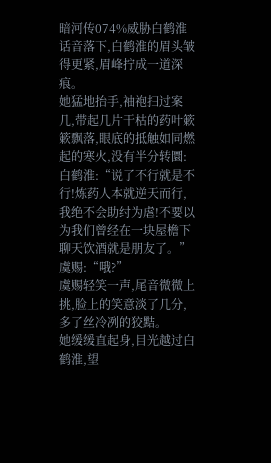暗河传074%威胁白鹤淮
话音落下,白鹤淮的眉头皱得更紧,眉峰拧成一道深痕。
她猛地抬手,袖袍扫过案几,带起几片干枯的药叶簌簌飘落,眼底的抵触如同燃起的寒火,没有半分转圜:
白鹤淮:“说了不行就是不行!炼药人本就逆天而行,我绝不会助纣为虐!不要以为我们曾经在一块屋檐下聊天饮酒就是朋友了。”
虞赐:“哦?”
虞赐轻笑一声,尾音微微上挑,脸上的笑意淡了几分,多了丝冷冽的狡黠。
她缓缓直起身,目光越过白鹤淮,望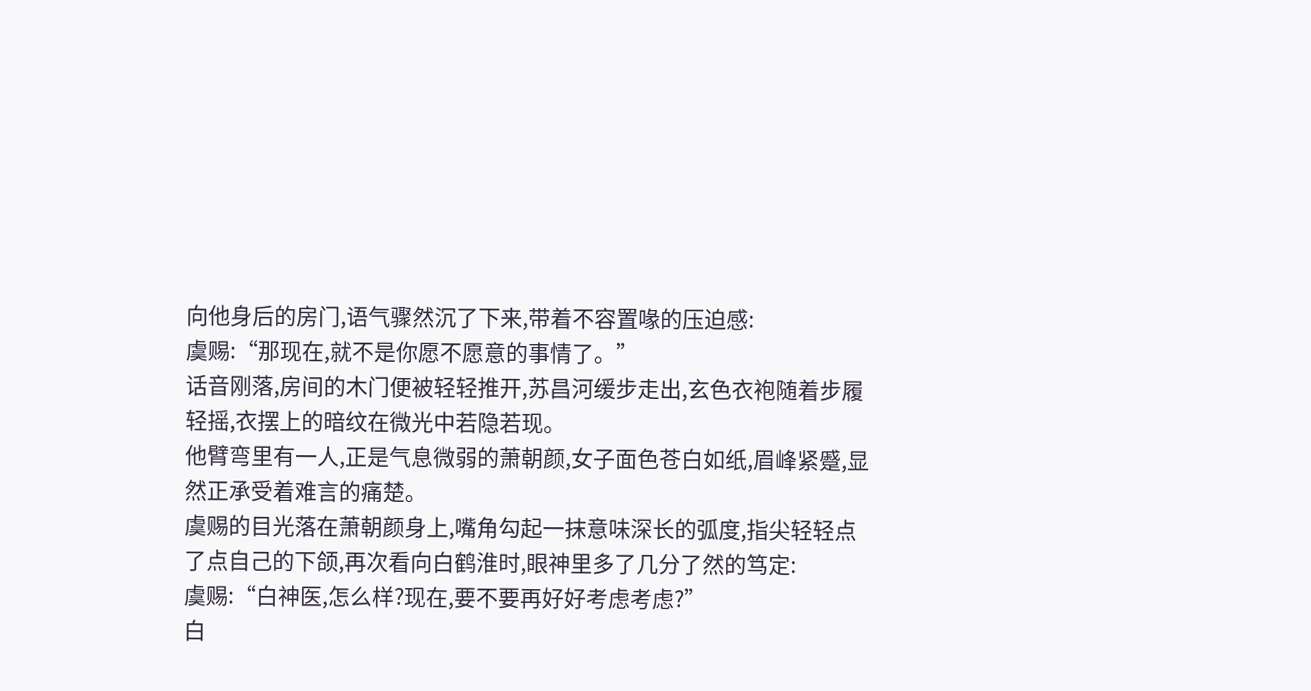向他身后的房门,语气骤然沉了下来,带着不容置喙的压迫感:
虞赐:“那现在,就不是你愿不愿意的事情了。”
话音刚落,房间的木门便被轻轻推开,苏昌河缓步走出,玄色衣袍随着步履轻摇,衣摆上的暗纹在微光中若隐若现。
他臂弯里有一人,正是气息微弱的萧朝颜,女子面色苍白如纸,眉峰紧蹙,显然正承受着难言的痛楚。
虞赐的目光落在萧朝颜身上,嘴角勾起一抹意味深长的弧度,指尖轻轻点了点自己的下颌,再次看向白鹤淮时,眼神里多了几分了然的笃定:
虞赐:“白神医,怎么样?现在,要不要再好好考虑考虑?”
白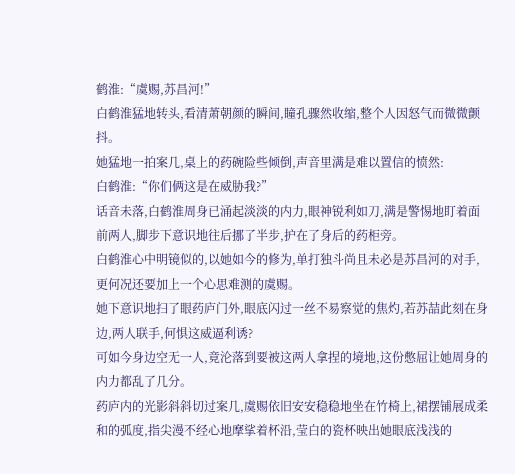鹤淮:“虞赐,苏昌河!”
白鹤淮猛地转头,看清萧朝颜的瞬间,瞳孔骤然收缩,整个人因怒气而微微颤抖。
她猛地一拍案几,桌上的药碗险些倾倒,声音里满是难以置信的愤然:
白鹤淮:“你们俩这是在威胁我?”
话音未落,白鹤淮周身已涌起淡淡的内力,眼神锐利如刀,满是警惕地盯着面前两人,脚步下意识地往后挪了半步,护在了身后的药柜旁。
白鹤淮心中明镜似的,以她如今的修为,单打独斗尚且未必是苏昌河的对手,更何况还要加上一个心思难测的虞赐。
她下意识地扫了眼药庐门外,眼底闪过一丝不易察觉的焦灼,若苏喆此刻在身边,两人联手,何惧这威逼利诱?
可如今身边空无一人,竟沦落到要被这两人拿捏的境地,这份憋屈让她周身的内力都乱了几分。
药庐内的光影斜斜切过案几,虞赐依旧安安稳稳地坐在竹椅上,裙摆铺展成柔和的弧度,指尖漫不经心地摩挲着杯沿,莹白的瓷杯映出她眼底浅浅的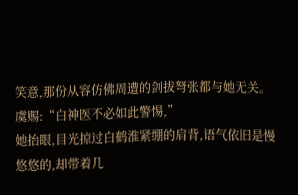笑意,那份从容仿佛周遭的剑拔弩张都与她无关。
虞赐:“白神医不必如此警惕,”
她抬眼,目光掠过白鹤淮紧绷的肩背,语气依旧是慢悠悠的,却带着几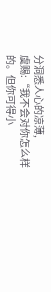分洞悉人心的凉薄,
虞赐:“我不会对你怎么样的。但你可得小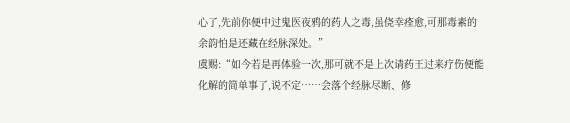心了,先前你便中过鬼医夜鸦的药人之毒,虽侥幸痊愈,可那毒素的余韵怕是还藏在经脉深处。”
虞赐:“如今若是再体验一次,那可就不是上次请药王过来疗伤便能化解的简单事了,说不定……会落个经脉尽断、修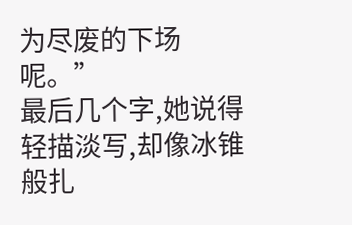为尽废的下场呢。”
最后几个字,她说得轻描淡写,却像冰锥般扎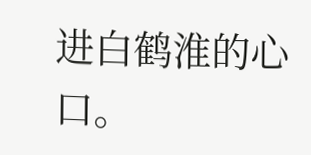进白鹤淮的心口。